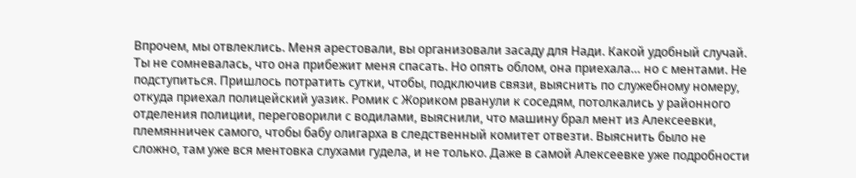Впрочем, мы отвлеклись. Меня арестовали, вы организовали засаду для Нади. Какой удобный случай. Ты не сомневалась, что она прибежит меня спасать. Но опять облом, она приехала… но с ментами. Не подступиться. Пришлось потратить сутки, чтобы, подключив связи, выяснить по служебному номеру, откуда приехал полицейский уазик. Ромик с Жориком рванули к соседям, потолкались у районного отделения полиции, переговорили с водилами, выяснили, что машину брал мент из Алексеевки, племянничек самого, чтобы бабу олигарха в следственный комитет отвезти. Выяснить было не сложно, там уже вся ментовка слухами гудела, и не только. Даже в самой Алексеевке уже подробности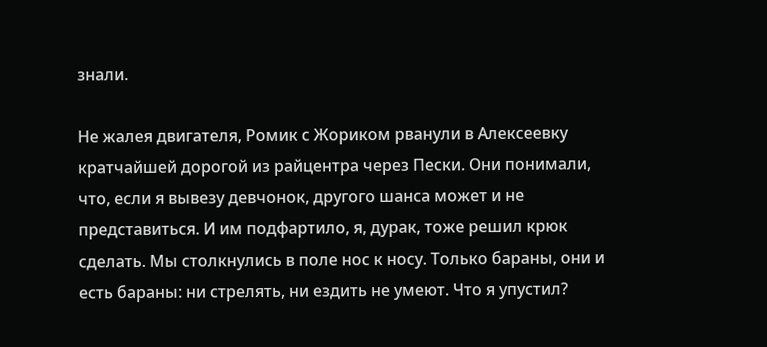знали.

Не жалея двигателя, Ромик с Жориком рванули в Алексеевку кратчайшей дорогой из райцентра через Пески. Они понимали, что, если я вывезу девчонок, другого шанса может и не представиться. И им подфартило, я, дурак, тоже решил крюк сделать. Мы столкнулись в поле нос к носу. Только бараны, они и есть бараны: ни стрелять, ни ездить не умеют. Что я упустил?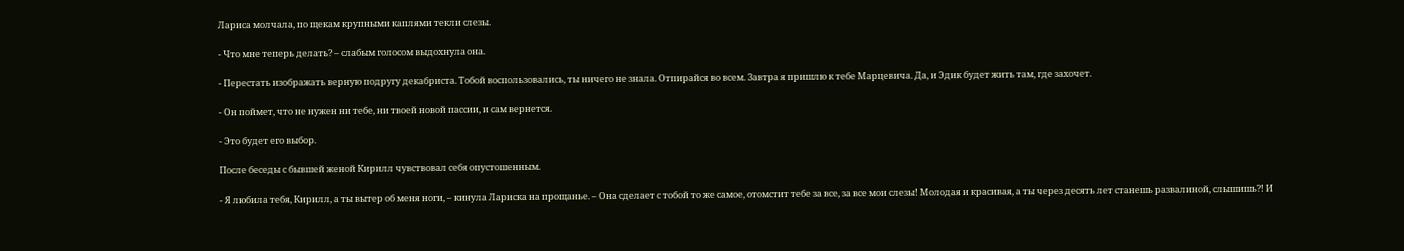Лариса молчала, по щекам крупными каплями текли слезы.

- Что мне теперь делать? – слабым голосом выдохнула она.

- Перестать изображать верную подругу декабриста. Тобой воспользовались, ты ничего не знала. Отпирайся во всем. Завтра я пришлю к тебе Марцевича. Да, и Эдик будет жить там, где захочет.

- Он поймет, что не нужен ни тебе, ни твоей новой пассии, и сам вернется.

- Это будет его выбор.

После беседы с бывшей женой Кирилл чувствовал себя опустошенным.

- Я любила тебя, Кирилл, а ты вытер об меня ноги, – кинула Лариска на прощанье. – Она сделает с тобой то же самое, отомстит тебе за все, за все мои слезы! Молодая и красивая, а ты через десять лет станешь развалиной, слышишь?! И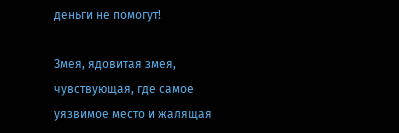деньги не помогут!

Змея, ядовитая змея, чувствующая, где самое уязвимое место и жалящая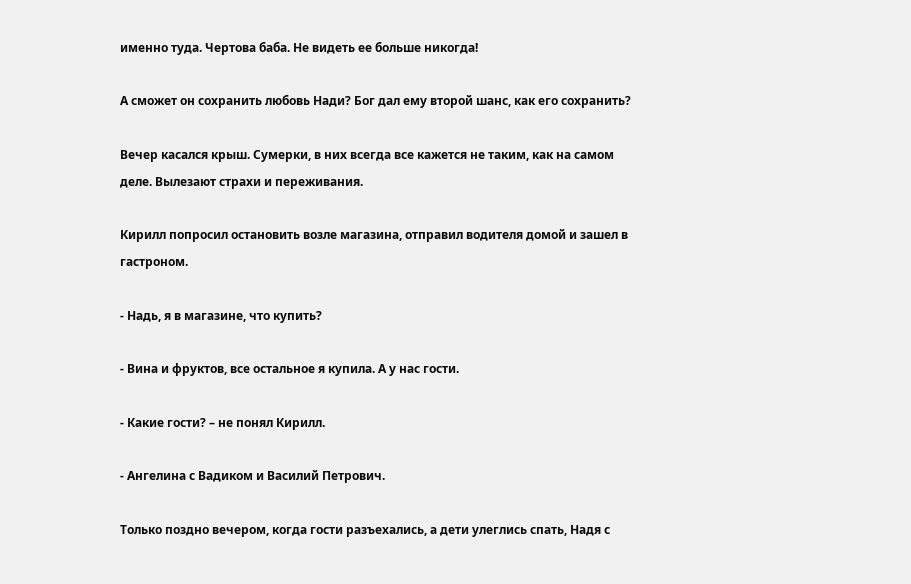именно туда. Чертова баба. Не видеть ее больше никогда!

А сможет он сохранить любовь Нади? Бог дал ему второй шанс, как его сохранить?

Вечер касался крыш. Сумерки, в них всегда все кажется не таким, как на самом деле. Вылезают страхи и переживания.

Кирилл попросил остановить возле магазина, отправил водителя домой и зашел в гастроном.

- Надь, я в магазине, что купить?

- Вина и фруктов, все остальное я купила. А у нас гости.

- Какие гости? – не понял Кирилл.

- Ангелина с Вадиком и Василий Петрович.

Только поздно вечером, когда гости разъехались, а дети улеглись спать, Надя с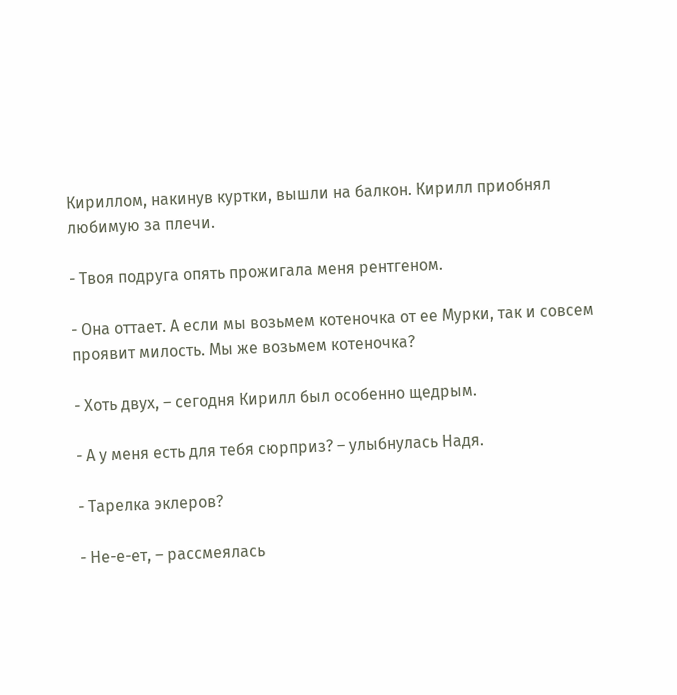Кириллом, накинув куртки, вышли на балкон. Кирилл приобнял любимую за плечи.

- Твоя подруга опять прожигала меня рентгеном.

- Она оттает. А если мы возьмем котеночка от ее Мурки, так и совсем проявит милость. Мы же возьмем котеночка?

- Хоть двух, – сегодня Кирилл был особенно щедрым.

- А у меня есть для тебя сюрприз? – улыбнулась Надя.

- Тарелка эклеров?

- Не-е-ет, – рассмеялась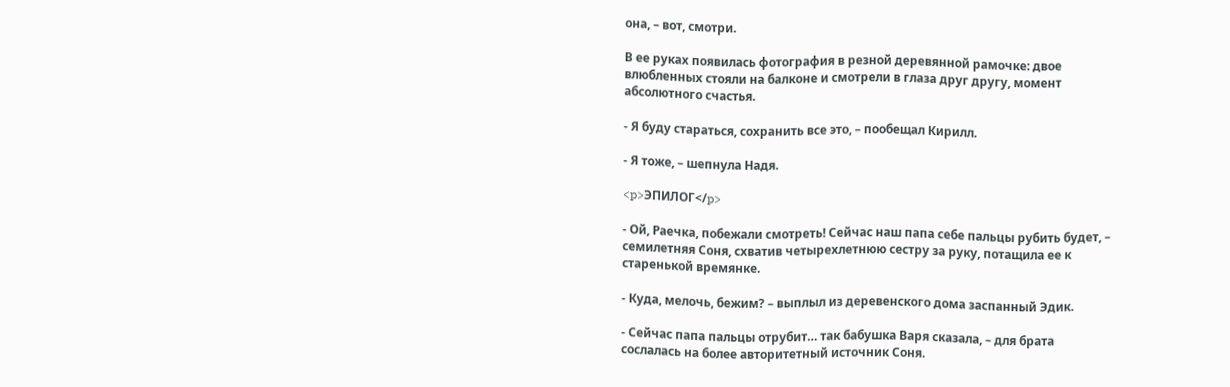она, – вот, смотри.

В ее руках появилась фотография в резной деревянной рамочке: двое влюбленных стояли на балконе и смотрели в глаза друг другу, момент абсолютного счастья.

- Я буду стараться, сохранить все это, – пообещал Кирилл.

- Я тоже, – шепнула Надя.

<p>ЭПИЛОГ</p>

- Ой, Раечка, побежали смотреть! Сейчас наш папа себе пальцы рубить будет, – семилетняя Соня, схватив четырехлетнюю сестру за руку, потащила ее к старенькой времянке.

- Куда, мелочь, бежим? – выплыл из деревенского дома заспанный Эдик.

- Сейчас папа пальцы отрубит… так бабушка Варя сказала, – для брата сослалась на более авторитетный источник Соня.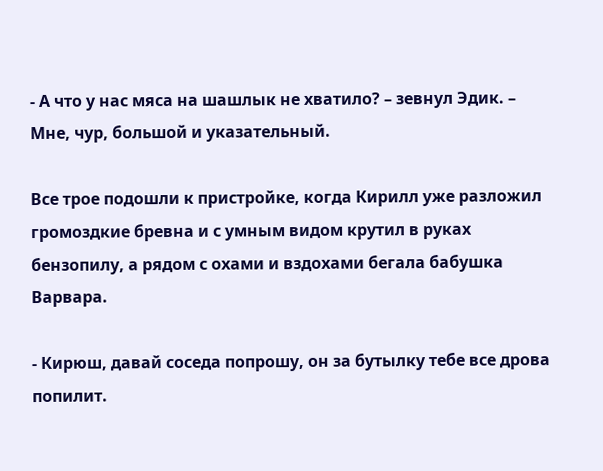- А что у нас мяса на шашлык не хватило? – зевнул Эдик. – Мне, чур, большой и указательный.

Все трое подошли к пристройке, когда Кирилл уже разложил громоздкие бревна и с умным видом крутил в руках бензопилу, а рядом с охами и вздохами бегала бабушка Варвара.

- Кирюш, давай соседа попрошу, он за бутылку тебе все дрова попилит.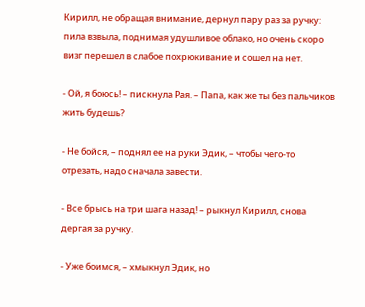Кирилл, не обращая внимание, дернул пару раз за ручку: пила взвыла, поднимая удушливое облако, но очень скоро визг перешел в слабое похрюкивание и сошел на нет.

- Ой, я боюсь! – пискнула Рая. – Папа, как же ты без пальчиков жить будешь?

- Не бойся, – поднял ее на руки Эдик, – чтобы чего-то отрезать, надо сначала завести.

- Все брысь на три шага назад! – рыкнул Кирилл, снова дергая за ручку.

- Уже боимся, – хмыкнул Эдик, но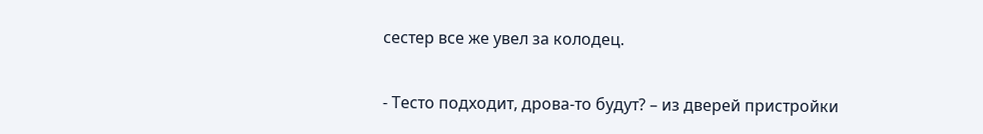сестер все же увел за колодец.

- Тесто подходит, дрова-то будут? – из дверей пристройки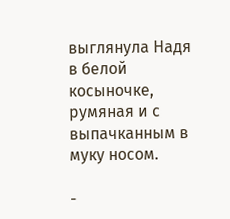выглянула Надя в белой косыночке, румяная и с выпачканным в муку носом.

-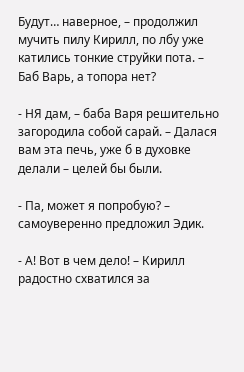Будут… наверное, – продолжил мучить пилу Кирилл, по лбу уже катились тонкие струйки пота. – Баб Варь, а топора нет?

- НЯ дам, – баба Варя решительно загородила собой сарай. – Далася вам эта печь, уже б в духовке делали – целей бы были.

- Па, может я попробую? – самоуверенно предложил Эдик.

- А! Вот в чем дело! – Кирилл радостно схватился за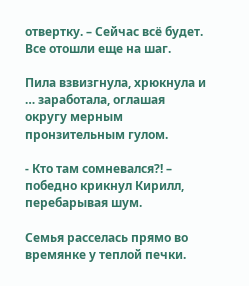отвертку. – Сейчас всё будет. Все отошли еще на шаг.

Пила взвизгнула, хрюкнула и … заработала, оглашая округу мерным пронзительным гулом.

- Кто там сомневался?! – победно крикнул Кирилл, перебарывая шум.

Семья расселась прямо во времянке у теплой печки.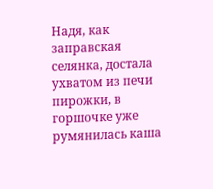Надя, как заправская селянка, достала ухватом из печи пирожки, в горшочке уже румянилась каша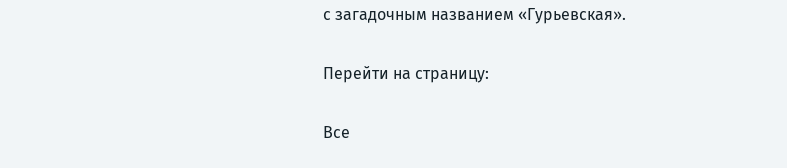с загадочным названием «Гурьевская».

Перейти на страницу:

Все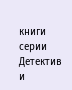книги серии Детектив и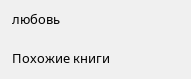любовь

Похожие книги